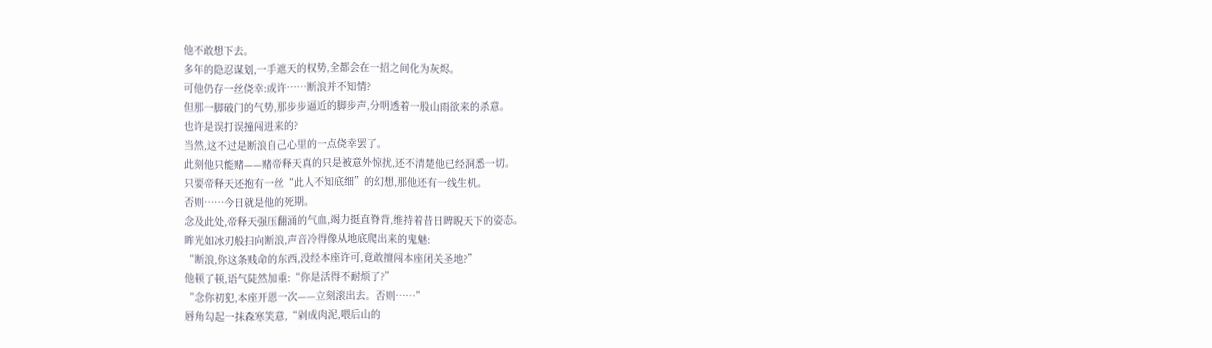他不敢想下去。
多年的隐忍谋划,一手遮天的权势,全都会在一招之间化为灰烬。
可他仍存一丝侥幸:或许……断浪并不知情?
但那一脚破门的气势,那步步逼近的脚步声,分明透着一股山雨欲来的杀意。
也许是误打误撞闯进来的?
当然,这不过是断浪自己心里的一点侥幸罢了。
此刻他只能赌——赌帝释天真的只是被意外惊扰,还不清楚他已经洞悉一切。
只要帝释天还抱有一丝“此人不知底细”的幻想,那他还有一线生机。
否则……今日就是他的死期。
念及此处,帝释天强压翻涌的气血,竭力挺直脊背,维持着昔日睥睨天下的姿态。
眸光如冰刃般扫向断浪,声音冷得像从地底爬出来的鬼魅:
“断浪,你这条贱命的东西,没经本座许可,竟敢擅闯本座闭关圣地?”
他顿了顿,语气陡然加重:“你是活得不耐烦了?”
“念你初犯,本座开恩一次——立刻滚出去。否则……”
唇角勾起一抹森寒笑意,“剁成肉泥,喂后山的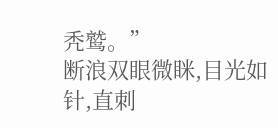秃鹫。”
断浪双眼微眯,目光如针,直刺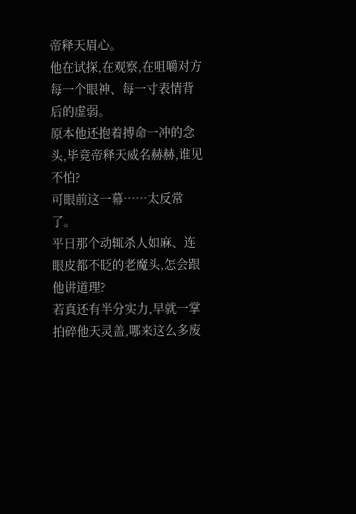帝释天眉心。
他在试探,在观察,在咀嚼对方每一个眼神、每一寸表情背后的虚弱。
原本他还抱着搏命一冲的念头,毕竟帝释天威名赫赫,谁见不怕?
可眼前这一幕……太反常了。
平日那个动辄杀人如麻、连眼皮都不眨的老魔头,怎会跟他讲道理?
若真还有半分实力,早就一掌拍碎他天灵盖,哪来这么多废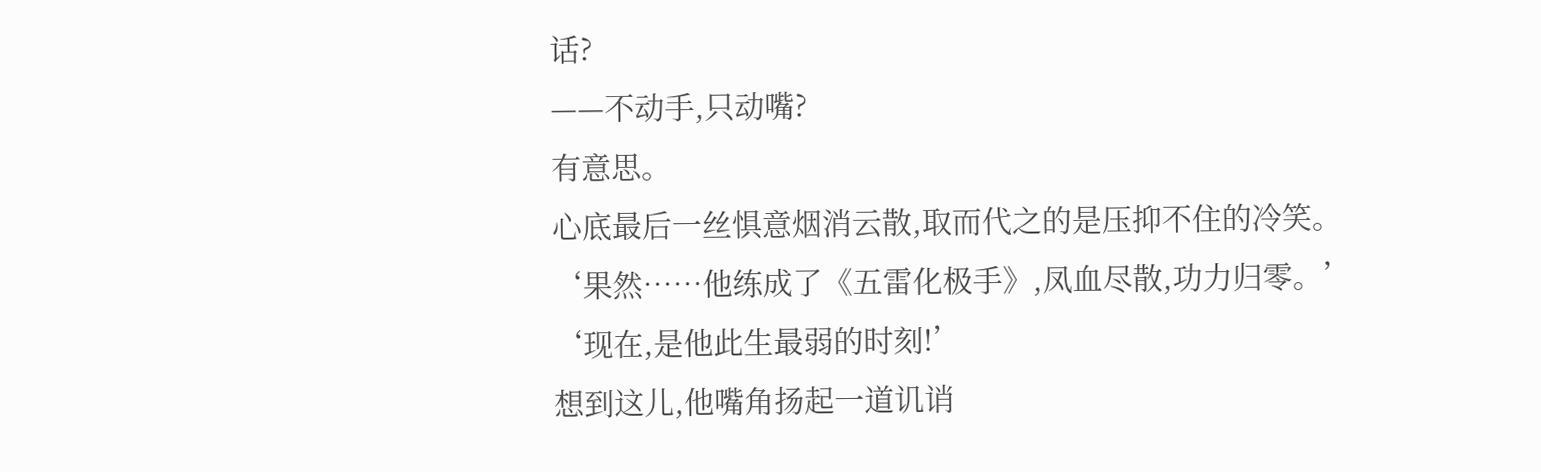话?
——不动手,只动嘴?
有意思。
心底最后一丝惧意烟消云散,取而代之的是压抑不住的冷笑。
‘果然……他练成了《五雷化极手》,凤血尽散,功力归零。’
‘现在,是他此生最弱的时刻!’
想到这儿,他嘴角扬起一道讥诮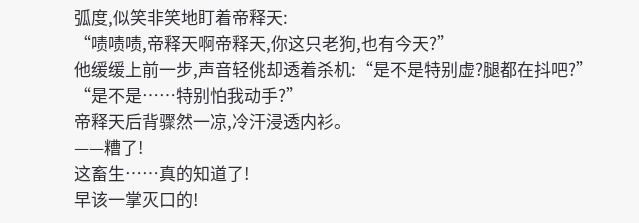弧度,似笑非笑地盯着帝释天:
“啧啧啧,帝释天啊帝释天,你这只老狗,也有今天?”
他缓缓上前一步,声音轻佻却透着杀机:“是不是特别虚?腿都在抖吧?”
“是不是……特别怕我动手?”
帝释天后背骤然一凉,冷汗浸透内衫。
——糟了!
这畜生……真的知道了!
早该一掌灭口的!